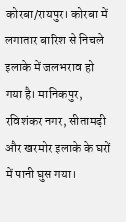कोरबा/रायपुर। कोरबा में लगातार बारिश से निचले इलाके में जलभराव हो गया है। मानिकपुर, रविशंकर नगर, सीतामढ़ी और खरमोर इलाके के घरों में पानी घुस गया।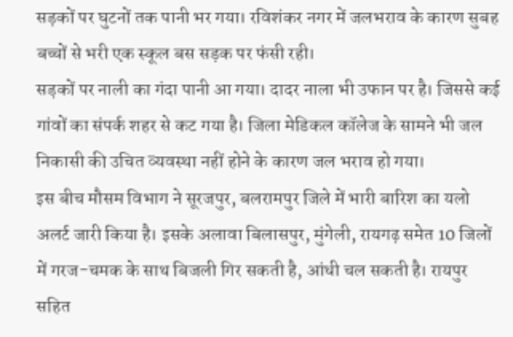सड़कों पर घुटनों तक पानी भर गया। रविशंकर नगर में जलभराव के कारण सुबह बच्चों से भरी एक स्कूल बस सड़क पर फंसी रही।
सड़कों पर नाली का गंदा पानी आ गया। दादर नाला भी उफान पर है। जिससे कई गांवों का संपर्क शहर से कट गया है। जिला मेडिकल कॉलेज के सामने भी जल निकासी की उचित व्यवस्था नहीं होने के कारण जल भराव हो गया।
इस बीच मौसम विभाग ने सूरजपुर, बलरामपुर जिले में भारी बारिश का यलो अलर्ट जारी किया है। इसके अलावा बिलासपुर, मुंगेली, रायगढ़ समेत 10 जिलों में गरज-चमक के साथ बिजली गिर सकती है, आंधी चल सकती है। रायपुर सहित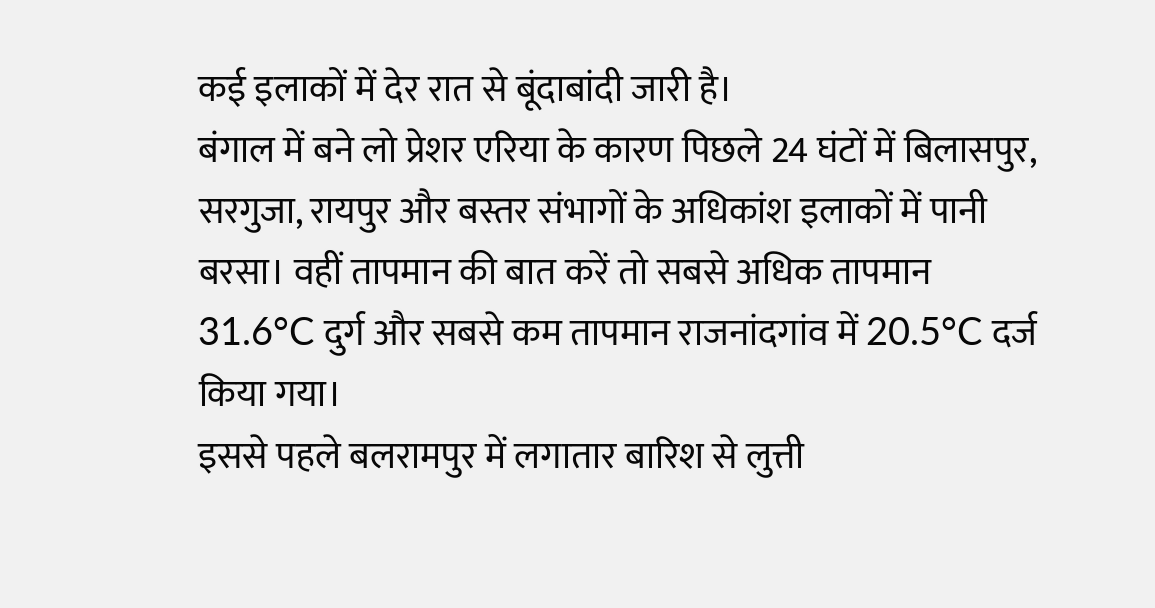कई इलाकों में देर रात से बूंदाबांदी जारी है।
बंगाल में बने लो प्रेशर एरिया के कारण पिछले 24 घंटों में बिलासपुर, सरगुजा, रायपुर और बस्तर संभागों के अधिकांश इलाकों में पानी बरसा। वहीं तापमान की बात करें तो सबसे अधिक तापमान 31.6°C दुर्ग और सबसे कम तापमान राजनांदगांव में 20.5°C दर्ज किया गया।
इससे पहले बलरामपुर में लगातार बारिश से लुत्ती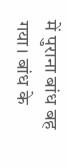में पुराना बांध बह गया। बांध के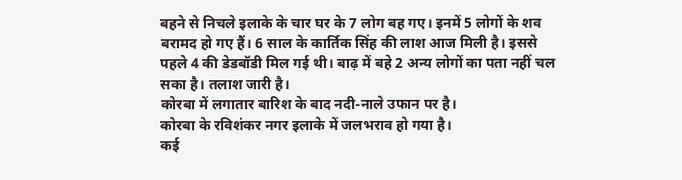बहने से निचले इलाके के चार घर के 7 लोग बह गए। इनमें 5 लोगों के शव बरामद हो गए हैं। 6 साल के कार्तिक सिंह की लाश आज मिली है। इससे पहले 4 की डेडबॉडी मिल गई थी। बाढ़ में बहे 2 अन्य लोगों का पता नहीं चल सका है। तलाश जारी है।
कोरबा में लगातार बारिश के बाद नदी-नाले उफान पर है।
कोरबा के रविशंकर नगर इलाके में जलभराव हो गया है।
कई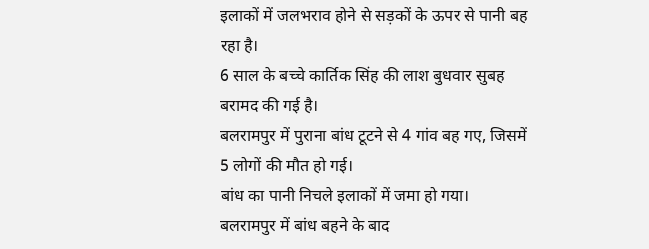इलाकों में जलभराव होने से सड़कों के ऊपर से पानी बह रहा है।
6 साल के बच्चे कार्तिक सिंह की लाश बुधवार सुबह बरामद की गई है।
बलरामपुर में पुराना बांध टूटने से 4 गांव बह गए, जिसमें 5 लोगों की मौत हो गई।
बांध का पानी निचले इलाकों में जमा हो गया।
बलरामपुर में बांध बहने के बाद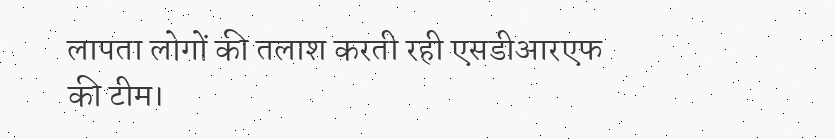लापता लोगों की तलाश करती रही एसडीआरएफ की टीम।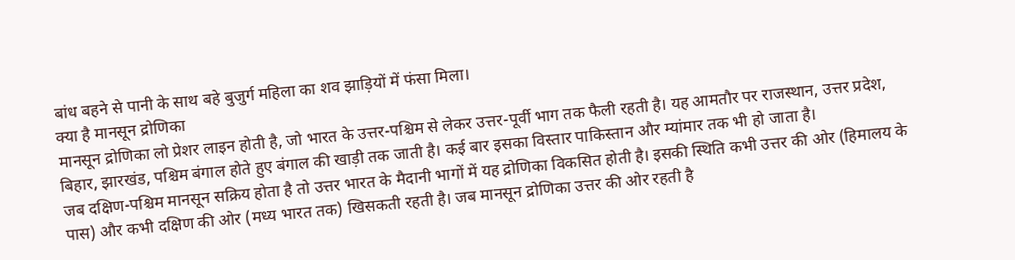बांध बहने से पानी के साथ बहे बुजुर्ग महिला का शव झाड़ियों में फंसा मिला।
क्या है मानसून द्रोणिका
मानसून द्रोणिका लो प्रेशर लाइन होती है, जो भारत के उत्तर-पश्चिम से लेकर उत्तर-पूर्वी भाग तक फैली रहती है। यह आमतौर पर राजस्थान, उत्तर प्रदेश, बिहार, झारखंड, पश्चिम बंगाल होते हुए बंगाल की खाड़ी तक जाती है। कई बार इसका विस्तार पाकिस्तान और म्यांमार तक भी हो जाता है।
जब दक्षिण-पश्चिम मानसून सक्रिय होता है तो उत्तर भारत के मैदानी भागों में यह द्रोणिका विकसित होती है। इसकी स्थिति कभी उत्तर की ओर (हिमालय के पास) और कभी दक्षिण की ओर (मध्य भारत तक) खिसकती रहती है। जब मानसून द्रोणिका उत्तर की ओर रहती है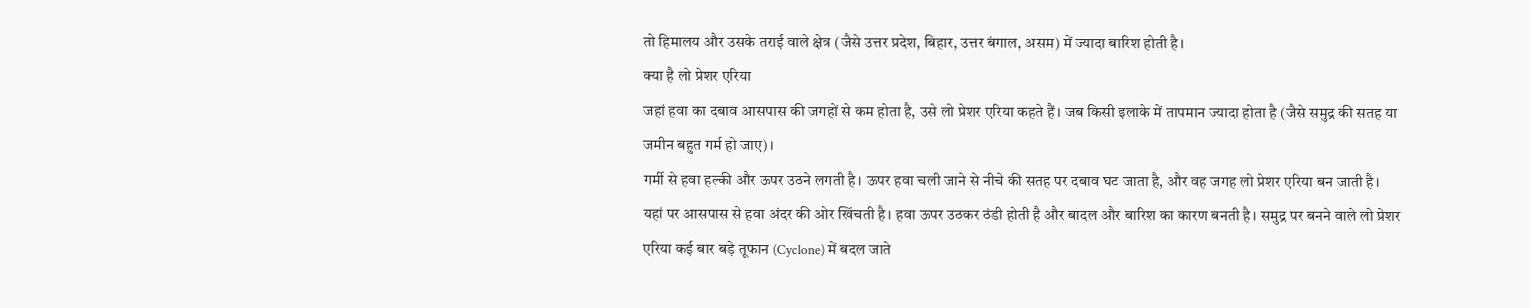तो हिमालय और उसके तराई वाले क्षेत्र (जैसे उत्तर प्रदेश, बिहार, उत्तर बंगाल, असम) में ज्यादा बारिश होती है।
क्या है लो प्रेशर एरिया
जहां हवा का दबाव आसपास की जगहों से कम होता है, उसे लो प्रेशर एरिया कहते हैं। जब किसी इलाके में तापमान ज्यादा होता है (जैसे समुद्र की सतह या जमीन बहुत गर्म हो जाए)।
गर्मी से हवा हल्की और ऊपर उठने लगती है। ऊपर हवा चली जाने से नीचे की सतह पर दबाव घट जाता है, और वह जगह लो प्रेशर एरिया बन जाती है।
यहां पर आसपास से हवा अंदर की ओर खिंचती है। हवा ऊपर उठकर ठंडी होती है और बादल और बारिश का कारण बनती है। समुद्र पर बनने वाले लो प्रेशर एरिया कई बार बड़े तूफान (Cyclone) में बदल जाते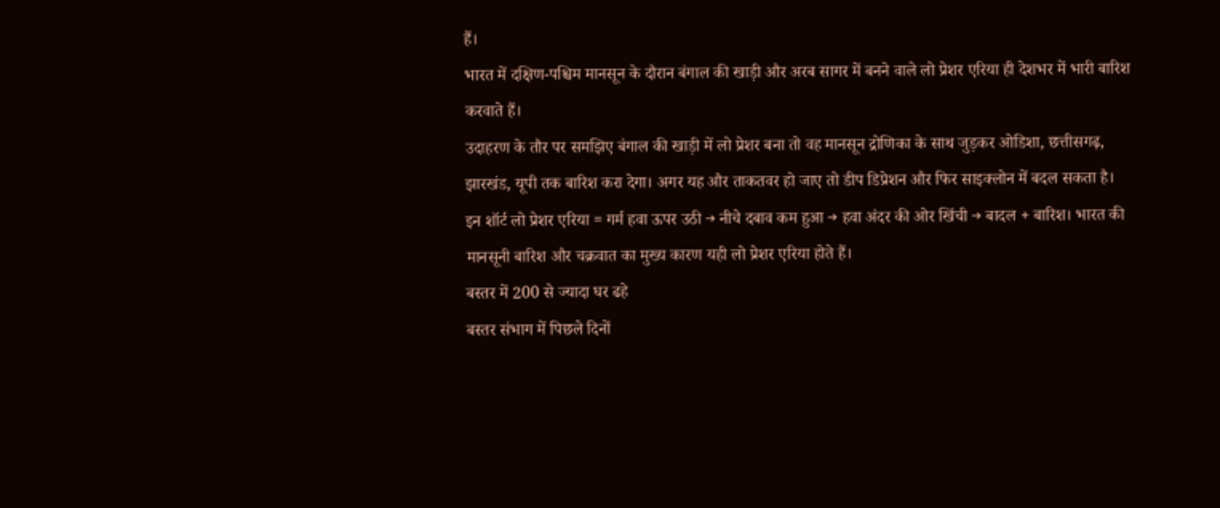हैं।
भारत में दक्षिण-पश्चिम मानसून के दौरान बंगाल की खाड़ी और अरब सागर में बनने वाले लो प्रेशर एरिया ही देशभर में भारी बारिश करवाते हैं।
उदाहरण के तौर पर समझिए बंगाल की खाड़ी में लो प्रेशर बना तो वह मानसून द्रोणिका के साथ जुड़कर ओडिशा, छत्तीसगढ़, झारखंड, यूपी तक बारिश करा देगा। अगर यह और ताकतवर हो जाए तो डीप डिप्रेशन और फिर साइक्लोन में बदल सकता है।
इन शॉर्ट लो प्रेशर एरिया = गर्म हवा ऊपर उठी → नीचे दबाव कम हुआ → हवा अंदर की ओर खिंची → बादल + बारिश। भारत की मानसूनी बारिश और चक्रवात का मुख्य कारण यही लो प्रेशर एरिया होते हैं।
बस्तर में 200 से ज्यादा घर ढहे
बस्तर संभाग में पिछले दिनों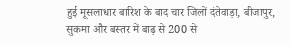हुई मूसलाधार बारिश के बाद चार जिलों दंतेवाड़ा, बीजापुर, सुकमा और बस्तर में बाढ़ से 200 से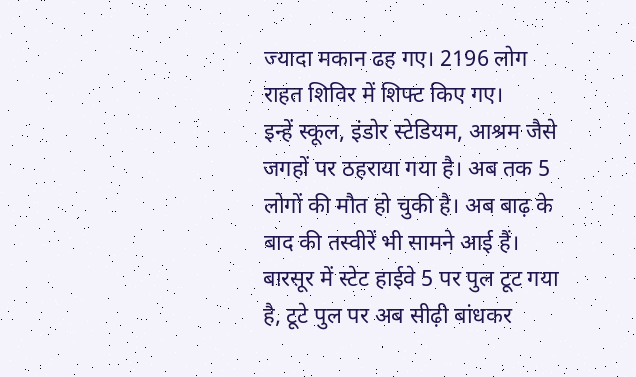ज्यादा मकान ढह गए। 2196 लोग राहत शिविर में शिफ्ट किए गए।
इन्हें स्कूल, इंडोर स्टेडियम, आश्रम जैसे जगहों पर ठहराया गया है। अब तक 5 लोगों की मौत हो चुकी है। अब बाढ़ के बाद की तस्वीरें भी सामने आई हैं।
बारसूर में स्टेट हाईवे 5 पर पुल टूट गया है, टूटे पुल पर अब सीढ़ी बांधकर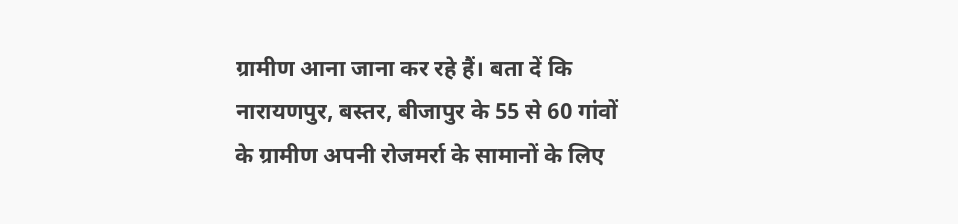ग्रामीण आना जाना कर रहे हैं। बता दें कि नारायणपुर, बस्तर, बीजापुर के 55 से 60 गांवों के ग्रामीण अपनी रोजमर्रा के सामानों के लिए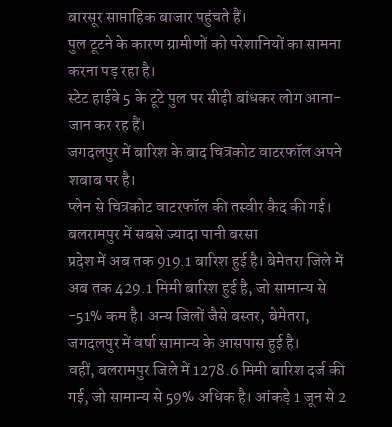बारसूर साप्ताहिक बाजार पहुंचते हैं।
पुल टूटने के कारण ग्रामीणों को परेशानियों का सामना करना पड़ रहा है।
स्टेट हाईवे 5 के टूटे पुल पर सीढ़ी बांधकर लोग आना-जान कर रह हैं।
जगदलपुर में बारिश के बाद चित्रकोट वाटरफॉल अपने शबाब पर है।
प्लेन से चित्रकोट वाटरफॉल की तस्वीर कैद की गई।
बलरामपुर में सबसे ज्यादा पानी बरसा
प्रदेश में अब तक 919.1 बारिश हुई है। बेमेतरा जिले में अब तक 429.1 मिमी बारिश हुई है, जो सामान्य से -51% कम है। अन्य जिलों जैसे बस्तर, बेमेतरा, जगदलपुर में वर्षा सामान्य के आसपास हुई है।
वहीं, बलरामपुर जिले में 1278.6 मिमी बारिश दर्ज की गई, जो सामान्य से 59% अधिक है। आंकड़े 1 जून से 2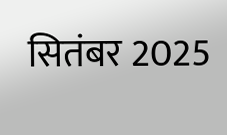सितंबर 2025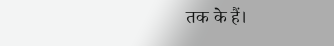तक के हैं।